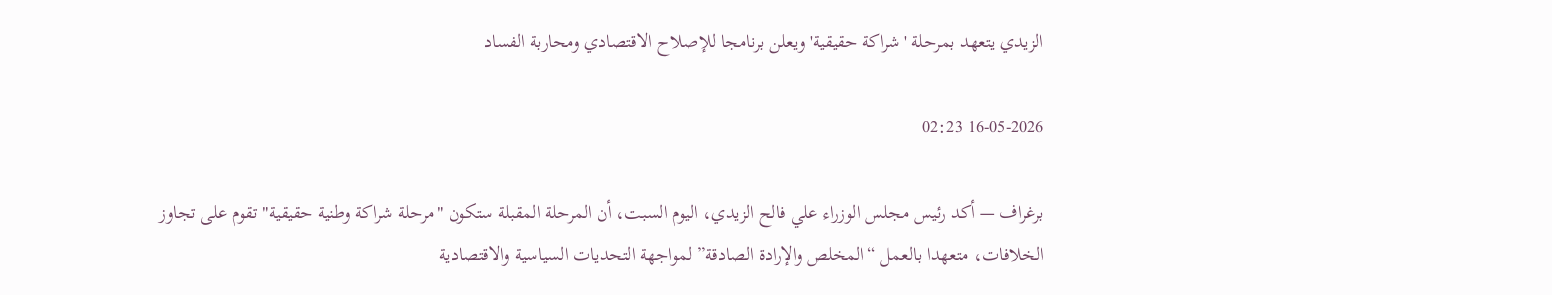الزيدي يتعهد بمرحلة 'شراكة حقيقية' ويعلن برنامجا للإصلاح الاقتصادي ومحاربة الفساد

16-05-2026 02:23

برغراف — أكد رئيس مجلس الوزراء علي فالح الزيدي، اليوم السبت، أن المرحلة المقبلة ستكون "مرحلة شراكة وطنية حقيقية" تقوم على تجاوز الخلافات، متعهدا بالعمل “المخلص والإرادة الصادقة” لمواجهة التحديات السياسية والاقتصادية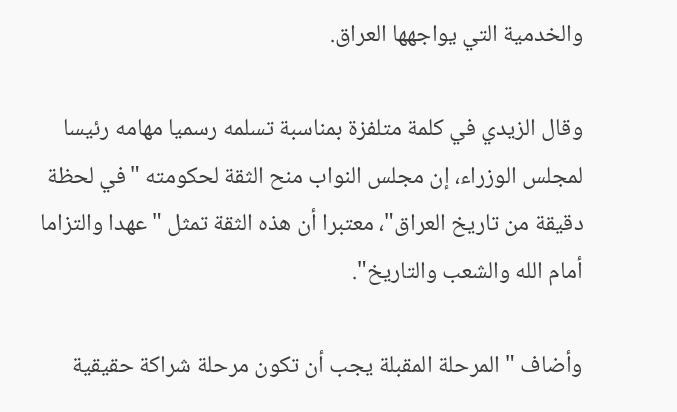والخدمية التي يواجهها العراق.

وقال الزيدي في كلمة متلفزة بمناسبة تسلمه رسميا مهامه رئيسا لمجلس الوزراء، إن مجلس النواب منح الثقة لحكومته "في لحظة دقيقة من تاريخ العراق"، معتبرا أن هذه الثقة تمثل "عهدا والتزاما أمام الله والشعب والتاريخ".

وأضاف "المرحلة المقبلة يجب أن تكون مرحلة شراكة حقيقية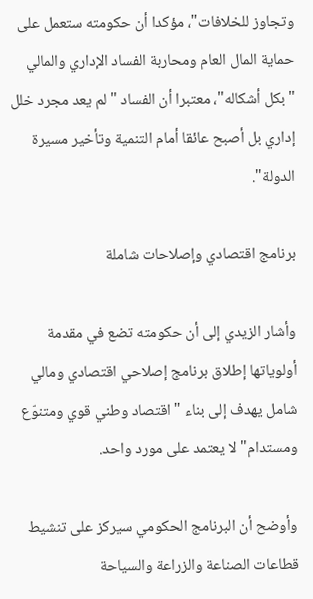وتجاوز للخلافات"، مؤكدا أن حكومته ستعمل على حماية المال العام ومحاربة الفساد الإداري والمالي "بكل أشكاله"، معتبرا أن الفساد "لم يعد مجرد خلل إداري بل أصبح عائقا أمام التنمية وتأخير مسيرة الدولة".

برنامج اقتصادي وإصلاحات شاملة

وأشار الزيدي إلى أن حكومته تضع في مقدمة أولوياتها إطلاق برنامج إصلاحي اقتصادي ومالي شامل يهدف إلى بناء "اقتصاد وطني قوي ومتنوّع ومستدام" لا يعتمد على مورد واحد.

وأوضح أن البرنامج الحكومي سيركز على تنشيط قطاعات الصناعة والزراعة والسياحة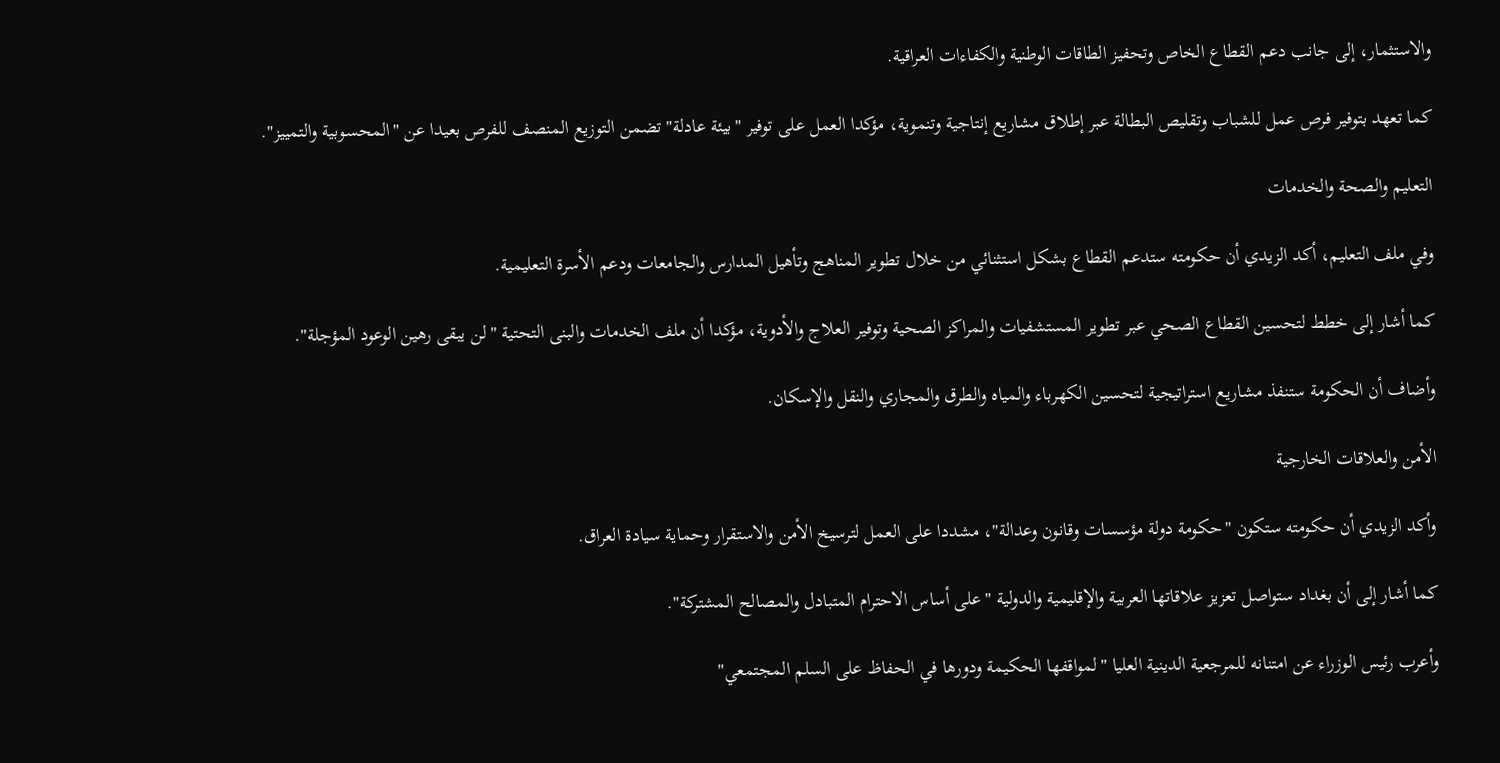والاستثمار، إلى جانب دعم القطاع الخاص وتحفيز الطاقات الوطنية والكفاءات العراقية.

كما تعهد بتوفير فرص عمل للشباب وتقليص البطالة عبر إطلاق مشاريع إنتاجية وتنموية، مؤكدا العمل على توفير "بيئة عادلة" تضمن التوزيع المنصف للفرص بعيدا عن "المحسوبية والتمييز".

التعليم والصحة والخدمات

وفي ملف التعليم، أكد الزيدي أن حكومته ستدعم القطاع بشكل استثنائي من خلال تطوير المناهج وتأهيل المدارس والجامعات ودعم الأسرة التعليمية.

كما أشار إلى خطط لتحسين القطاع الصحي عبر تطوير المستشفيات والمراكز الصحية وتوفير العلاج والأدوية، مؤكدا أن ملف الخدمات والبنى التحتية "لن يبقى رهين الوعود المؤجلة".

وأضاف أن الحكومة ستنفذ مشاريع استراتيجية لتحسين الكهرباء والمياه والطرق والمجاري والنقل والإسكان.

الأمن والعلاقات الخارجية

وأكد الزيدي أن حكومته ستكون "حكومة دولة مؤسسات وقانون وعدالة"، مشددا على العمل لترسيخ الأمن والاستقرار وحماية سيادة العراق.

كما أشار إلى أن بغداد ستواصل تعزيز علاقاتها العربية والإقليمية والدولية "على أساس الاحترام المتبادل والمصالح المشتركة".

وأعرب رئيس الوزراء عن امتنانه للمرجعية الدينية العليا "لمواقفها الحكيمة ودورها في الحفاظ على السلم المجتمعي"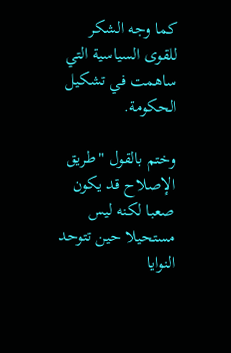كما وجه الشكر للقوى السياسية التي ساهمت في تشكيل الحكومة.

وختم بالقول "طريق الإصلاح قد يكون صعبا لكنه ليس مستحيلا حين تتوحد النوايا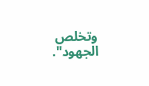وتخلص الجهود".